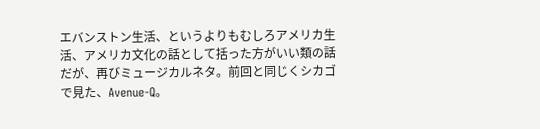エバンストン生活、というよりもむしろアメリカ生活、アメリカ文化の話として括った方がいい類の話だが、再びミュージカルネタ。前回と同じくシカゴで見た、Avenue-Q。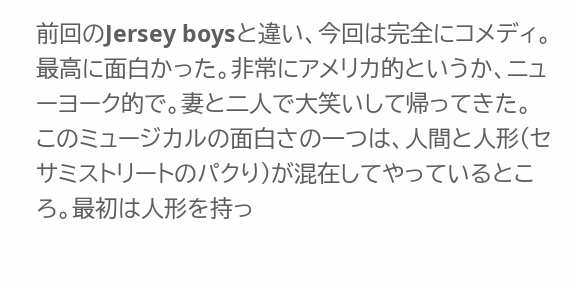前回のJersey boysと違い、今回は完全にコメディ。最高に面白かった。非常にアメリカ的というか、ニューヨーク的で。妻と二人で大笑いして帰ってきた。
このミュージカルの面白さの一つは、人間と人形(セサミストリートのパクり)が混在してやっているところ。最初は人形を持っ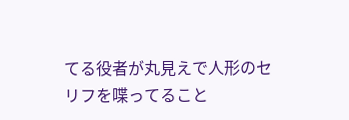てる役者が丸見えで人形のセリフを喋ってること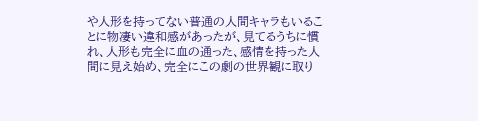や人形を持ってない普通の人間キャラもいることに物凄い違和感があったが、見てるうちに慣れ、人形も完全に血の通った、感情を持った人間に見え始め、完全にこの劇の世界観に取り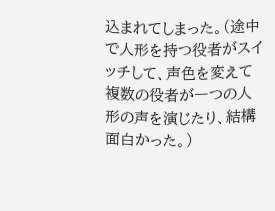込まれてしまった。(途中で人形を持つ役者がスイッチして、声色を変えて複数の役者が一つの人形の声を演じたり、結構面白かった。)